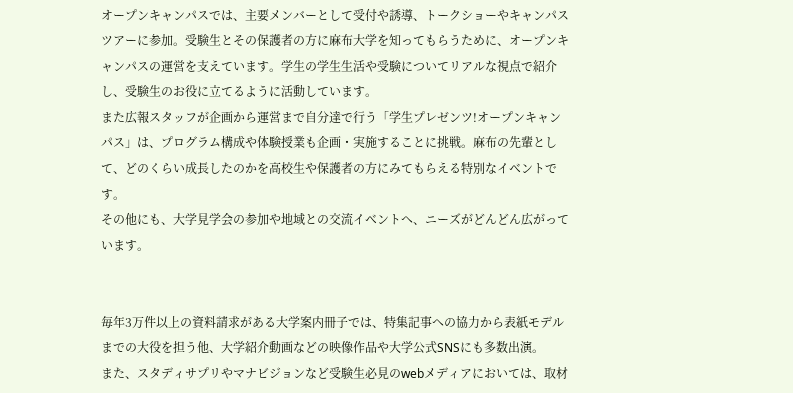オープンキャンパスでは、主要メンバーとして受付や誘導、トークショーやキャンパスツアーに参加。受験生とその保護者の方に麻布大学を知ってもらうために、オープンキャンパスの運営を支えています。学生の学生生活や受験についてリアルな視点で紹介し、受験生のお役に立てるように活動しています。
また広報スタッフが企画から運営まで自分達で行う「学生プレゼンツ!オープンキャンパス」は、プログラム構成や体験授業も企画・実施することに挑戦。麻布の先輩として、どのくらい成長したのかを高校生や保護者の方にみてもらえる特別なイベントです。
その他にも、大学見学会の参加や地域との交流イベントへ、ニーズがどんどん広がっています。


毎年3万件以上の資料請求がある大学案内冊子では、特集記事への協力から表紙モデルまでの大役を担う他、大学紹介動画などの映像作品や大学公式SNSにも多数出演。
また、スタディサプリやマナビジョンなど受験生必見のwebメディアにおいては、取材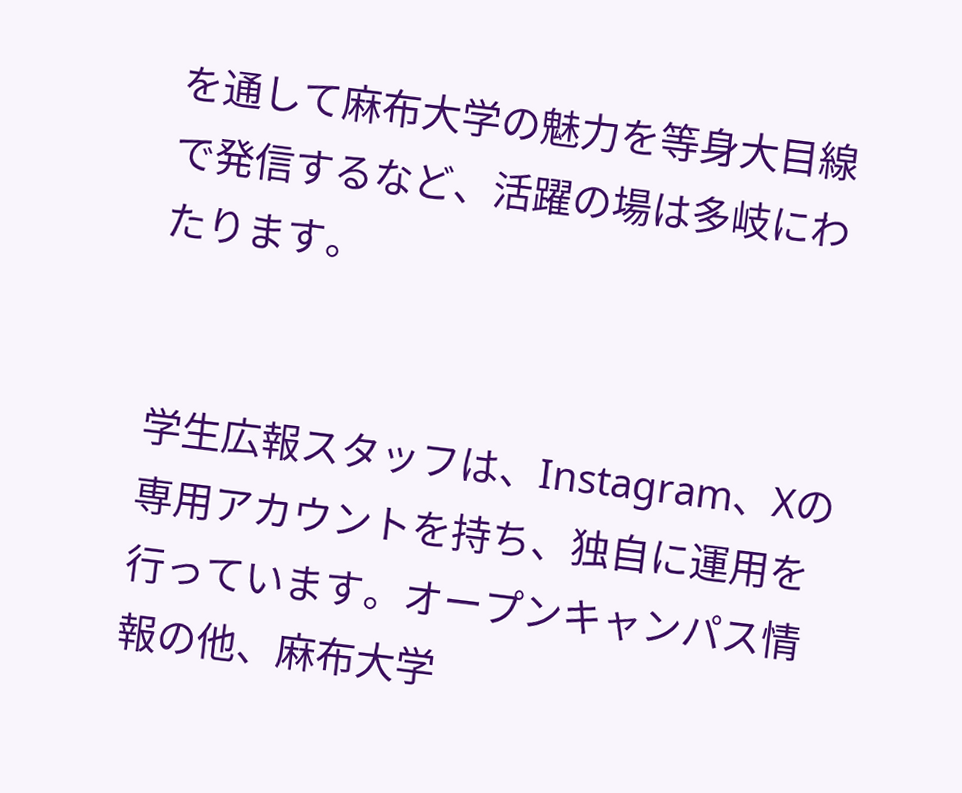を通して麻布大学の魅力を等身大目線で発信するなど、活躍の場は多岐にわたります。


学生広報スタッフは、Instagram、Xの専用アカウントを持ち、独自に運用を行っています。オープンキャンパス情報の他、麻布大学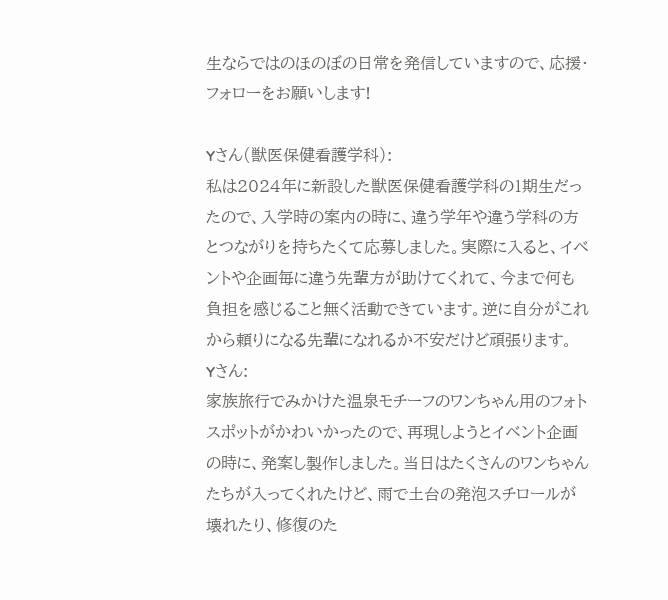生ならではのほのぼの日常を発信していますので、応援・フォローをお願いします!

Yさん(獣医保健看護学科):
私は2024年に新設した獣医保健看護学科の1期生だったので、入学時の案内の時に、違う学年や違う学科の方とつながりを持ちたくて応募しました。実際に入ると、イベントや企画毎に違う先輩方が助けてくれて、今まで何も負担を感じること無く活動できています。逆に自分がこれから頼りになる先輩になれるか不安だけど頑張ります。
Yさん:
家族旅行でみかけた温泉モチーフのワンちゃん用のフォトスポットがかわいかったので、再現しようとイベント企画の時に、発案し製作しました。当日はたくさんのワンちゃんたちが入ってくれたけど、雨で土台の発泡スチロールが壊れたり、修復のた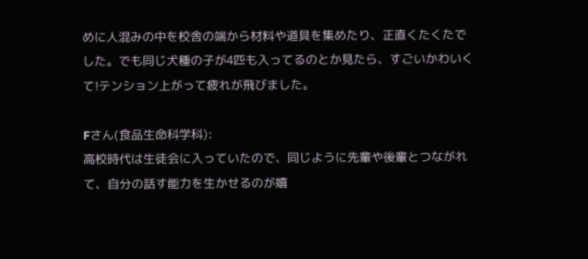めに人混みの中を校舎の端から材料や道具を集めたり、正直くたくたでした。でも同じ犬種の子が4匹も入ってるのとか見たら、すごいかわいくて!テンション上がって疲れが飛びました。

Fさん(食品生命科学科):
高校時代は生徒会に入っていたので、同じように先輩や後輩とつながれて、自分の話す能力を生かせるのが嬉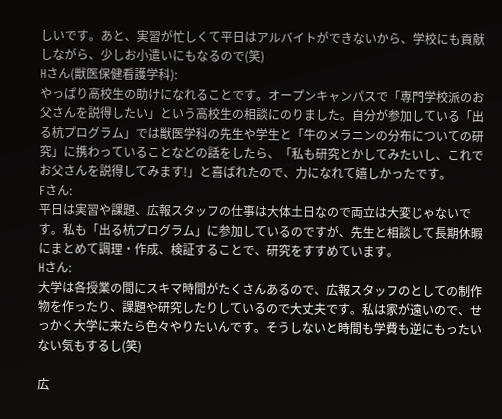しいです。あと、実習が忙しくて平日はアルバイトができないから、学校にも貢献しながら、少しお小遣いにもなるので(笑)
Hさん(獣医保健看護学科):
やっぱり高校生の助けになれることです。オープンキャンパスで「専門学校派のお父さんを説得したい」という高校生の相談にのりました。自分が参加している「出る杭プログラム」では獣医学科の先生や学生と「牛のメラニンの分布についての研究」に携わっていることなどの話をしたら、「私も研究とかしてみたいし、これでお父さんを説得してみます!」と喜ばれたので、力になれて嬉しかったです。
Fさん:
平日は実習や課題、広報スタッフの仕事は大体土日なので両立は大変じゃないです。私も「出る杭プログラム」に参加しているのですが、先生と相談して長期休暇にまとめて調理・作成、検証することで、研究をすすめています。
Hさん:
大学は各授業の間にスキマ時間がたくさんあるので、広報スタッフのとしての制作物を作ったり、課題や研究したりしているので大丈夫です。私は家が遠いので、せっかく大学に来たら色々やりたいんです。そうしないと時間も学費も逆にもったいない気もするし(笑)

広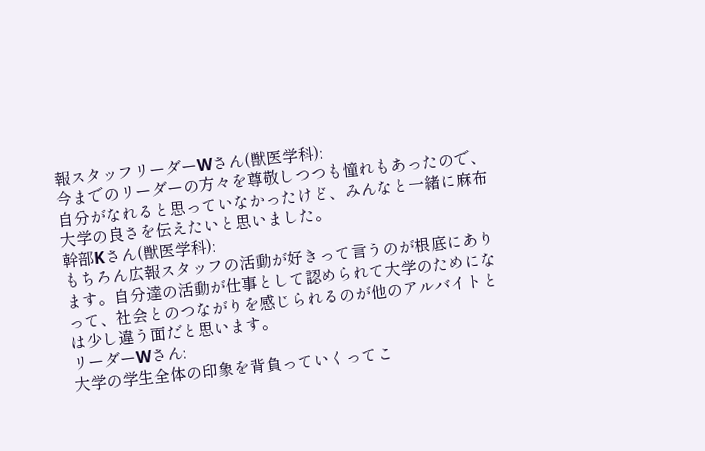報スタッフリーダーWさん(獣医学科):
今までのリーダーの方々を尊敬しつつも憧れもあったので、自分がなれると思っていなかったけど、みんなと一緒に麻布大学の良さを伝えたいと思いました。
幹部Kさん(獣医学科):
もちろん広報スタッフの活動が好きって言うのが根底にあります。自分達の活動が仕事として認められて大学のためになって、社会とのつながりを感じられるのが他のアルバイトとは少し違う面だと思います。
リーダーWさん:
大学の学生全体の印象を背負っていくってこ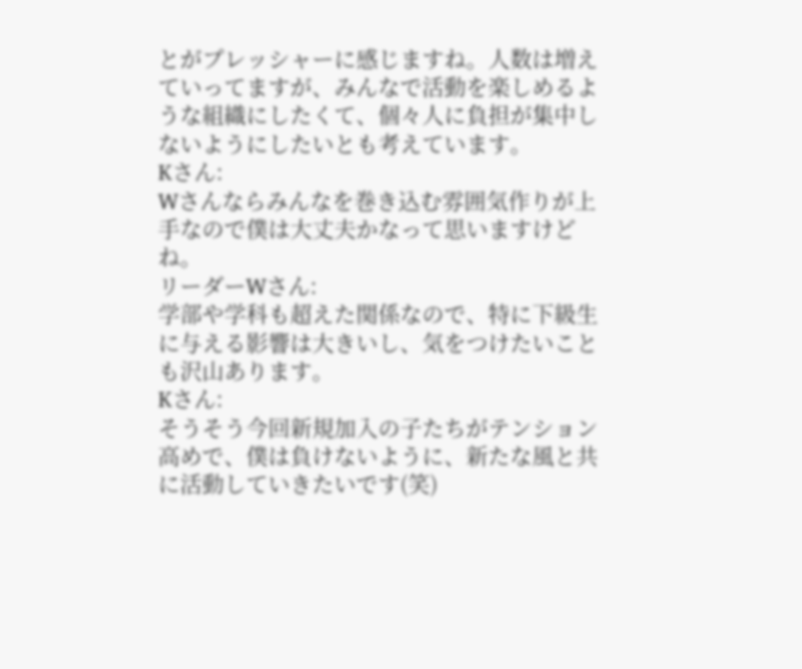とがプレッシャーに感じますね。人数は増えていってますが、みんなで活動を楽しめるような組織にしたくて、個々人に負担が集中しないようにしたいとも考えています。
Kさん:
Wさんならみんなを巻き込む雰囲気作りが上手なので僕は大丈夫かなって思いますけどね。
リーダーWさん:
学部や学科も超えた関係なので、特に下級生に与える影響は大きいし、気をつけたいことも沢山あります。
Kさん:
そうそう今回新規加入の子たちがテンション高めで、僕は負けないように、新たな風と共に活動していきたいです(笑)